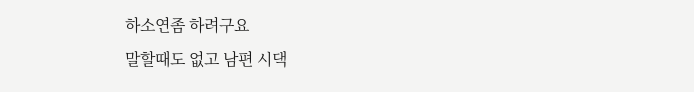하소연좀 하려구요
말할때도 없고 남편 시댁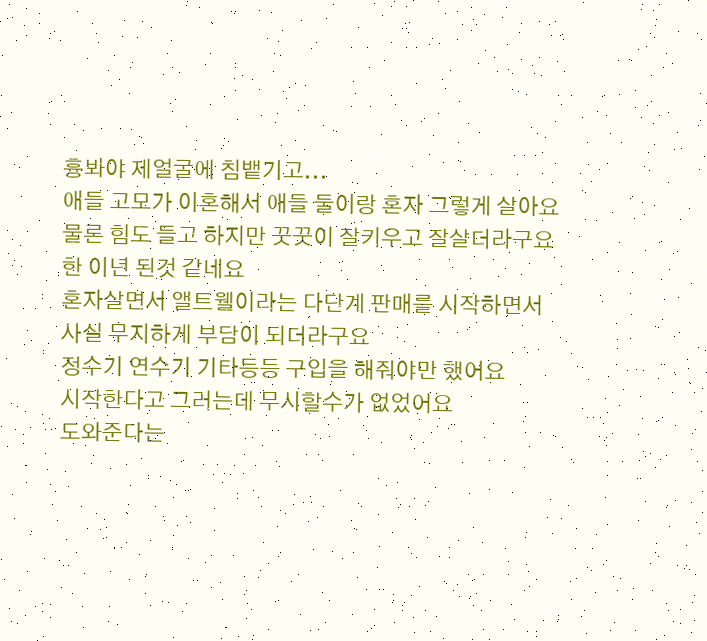흉봐야 제얼굴에 침뱉기고...
애들 고모가 이혼해서 애들 둘이랑 혼자 그렇게 살아요
물론 힘도 들고 하지만 꿋꿋이 잘키우고 잘살더라구요
한 이년 된것 같네요
혼자살면서 앨트웰이라는 다단계 판매를 시작하면서
사실 무지하게 부담이 되더라구요
정수기 연수기 기타등등 구입을 해줘야만 했어요
시작한다고 그러는데 무시할수가 없었어요
도와준다는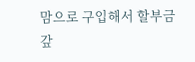맘으로 구입해서 할부금 갚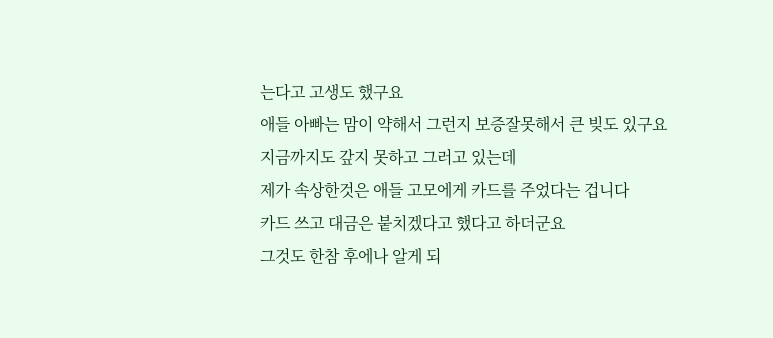는다고 고생도 했구요
애들 아빠는 맘이 약해서 그런지 보증잘못해서 큰 빚도 있구요
지금까지도 갚지 못하고 그러고 있는데
제가 속상한것은 애들 고모에게 카드를 주었다는 겁니다
카드 쓰고 대금은 붙치겠다고 했다고 하더군요
그것도 한참 후에나 알게 되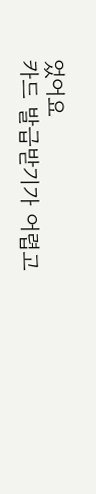었어요
카드 발급받기가 어렵고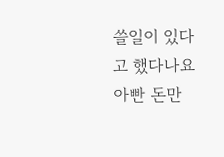쓸일이 있다고 했다나요
아빤 돈만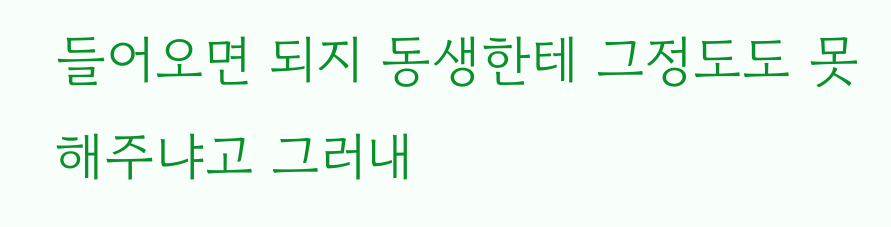들어오면 되지 동생한테 그정도도 못해주냐고 그러내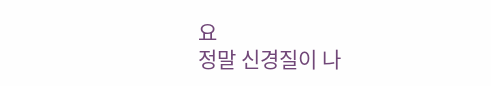요
정말 신경질이 나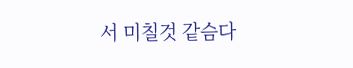서 미칠것 같슴다